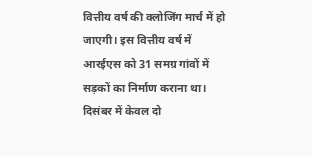वित्तीय वर्ष की क्लोजिंग मार्च में हो जाएगी। इस वित्तीय वर्ष में आरईएस को 31 समग्र गांवों में सड़कों का निर्माण कराना था। दिसंबर में केवल दो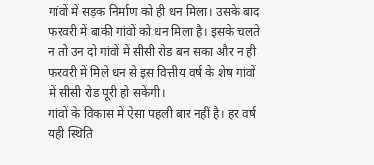गांवों में सड़क निर्माण को ही धन मिला। उसके बाद फरवरी में बाकी गांवों को धन मिला है। इसके चलते न तो उन दो गांवों में सीसी रोड बन सका और न ही फरवरी में मिले धन से इस वित्तीय वर्ष के शेष गांवों में सीसी रोड पूरी हो सकेंगी।
गांवों के विकास में ऐसा पहली बार नहीं है। हर वर्ष यही स्थिति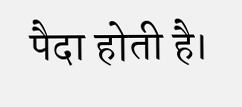पैदा होती है।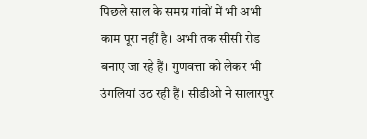पिछले साल के समग्र गांवों में भी अभी काम पूरा नहीं है। अभी तक सीसी रोड बनाए जा रहे हैं। गुणवत्ता को लेकर भी उंगलियां उठ रही हैं। सीडीओ ने सालारपुर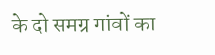के दो समग्र गांवों का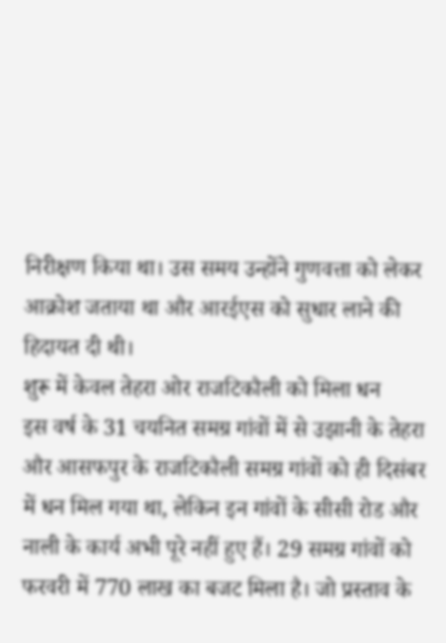निरीक्षण किया था। उस समय उन्होंने गुणवत्ता को लेकर आक्रोश जताया था और आरईएस को सुधार लाने की हिदायत दी थी।
शुरू में केवल तेहरा ओर राजटिकौली को मिला धन
इस वर्ष के 31 चयनित समग्र गांवों में से उझानी के तेहरा और आसफपुर के राजटिकौली समग्र गांवों को ही दिसंबर में धन मिल गया था, लेकिन इन गांवों के सीसी रोड और नाली के कार्य अभी पूरे नहीं हुए हैं। 29 समग्र गांवों को फरवरी में 770 लाख का बजट मिला है। जो प्रस्ताव के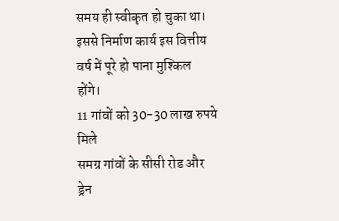समय ही स्वीकृत हो चुका था। इससे निर्माण कार्य इस वित्तीय वर्ष में पूरे हो पाना मुश्किल होंगे।
11 गांवों को 30-30 लाख रुपये मिले
समग्र गांवों के सीसी रोड और ड्रेन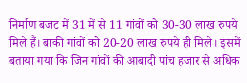निर्माण बजट में 31 में से 11 गांवों को 30-30 लाख रुपये मिले हैं। बाकी गांवों को 20-20 लाख रुपये ही मिले। इसमें बताया गया कि जिन गांवों की आबादी पांच हजार से अधिक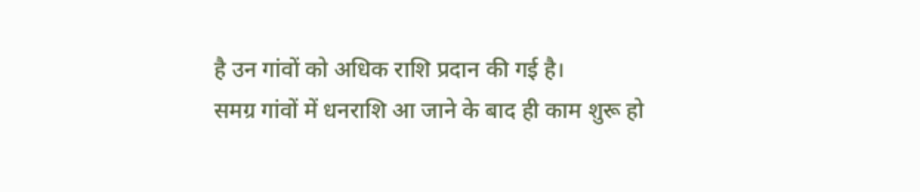है उन गांवों को अधिक राशि प्रदान की गई है।
समग्र गांवों में धनराशि आ जाने के बाद ही काम शुरू हो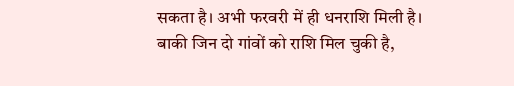सकता है। अभी फरवरी में ही धनराशि मिली है। बाकी जिन दो गांवों को राशि मिल चुकी है,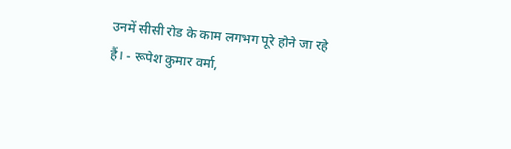उनमें सीसी रोड के काम लगभग पूरे होने जा रहे हैं। - रूपेश कुमार वर्मा,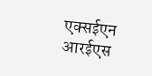एक्सईएन आरईएस